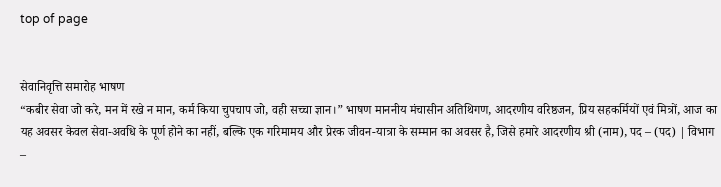top of page


सेवानिवृत्ति समारोह भाषण
“कबीर सेवा जो करे, मन में रखे न मान, कर्म किया चुपचाप जो, वही सच्चा ज्ञान।” भाषण माननीय मंचासीन अतिथिगण, आदरणीय वरिष्ठजन, प्रिय सहकर्मियों एवं मित्रों, आज का यह अवसर केवल सेवा-अवधि के पूर्ण होने का नहीं, बल्कि एक गरिमामय और प्रेरक जीवन-यात्रा के सम्मान का अवसर है, जिसे हमारे आदरणीय श्री (नाम), पद – (पद) | विभाग –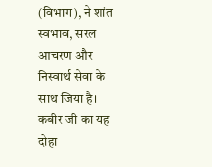(विभाग), ने शांत स्वभाव, सरल आचरण और निस्वार्थ सेवा के साथ जिया है। कबीर जी का यह दोहा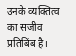उनके व्यक्तित्व का सजीव प्रतिबिंब है।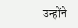उन्होंने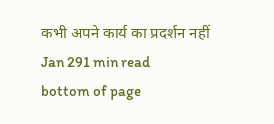कभी अपने कार्य का प्रदर्शन नहीं
Jan 291 min read
bottom of page